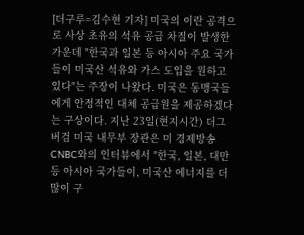[더구루=김수현 기자] 미국의 이란 공격으로 사상 초유의 석유 공급 차질이 발생한 가운데 "한국과 일본 등 아시아 주요 국가들이 미국산 석유와 가스 도입을 원하고 있다"는 주장이 나왔다. 미국은 동맹국들에게 안정적인 대체 공급원을 제공하겠다는 구상이다. 지난 23일(현지시간) 더그 버검 미국 내무부 장관은 미 경제방송 CNBC와의 인터뷰에서 "한국, 일본, 대만 등 아시아 국가들이, 미국산 에너지를 더 많이 구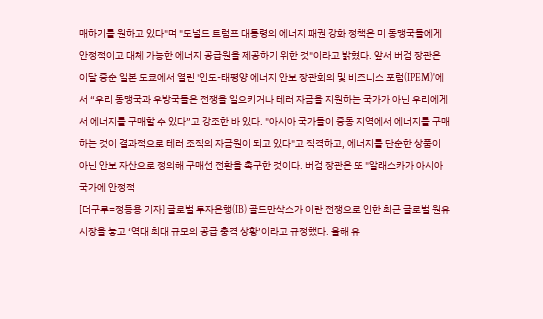매하기를 원하고 있다"며 "도널드 트럼프 대통령의 에너지 패권 강화 정책은 미 동맹국들에게 안정적이고 대체 가능한 에너지 공급원을 제공하기 위한 것"이라고 밝혔다. 앞서 버검 장관은 이달 중순 일본 도쿄에서 열린 '인도-태평양 에너지 안보 장관회의 및 비즈니스 포럼(IPEM)'에서 “우리 동맹국과 우방국들은 전쟁을 일으키거나 테러 자금을 지원하는 국가가 아닌 우리에게서 에너지를 구매할 수 있다”고 강조한 바 있다. "아시아 국가들이 중동 지역에서 에너지를 구매하는 것이 결과적으로 테러 조직의 자금원이 되고 있다"고 직격하고, 에너지를 단순한 상품이 아닌 안보 자산으로 정의해 구매선 전환을 촉구한 것이다. 버검 장관은 또 "알래스카가 아시아 국가에 안정적
[더구루=정등용 기자] 글로벌 투자은행(IB) 골드만삭스가 이란 전쟁으로 인한 최근 글로벌 원유 시장을 놓고 ‘역대 최대 규모의 공급 충격 상황’이라고 규정했다. 올해 유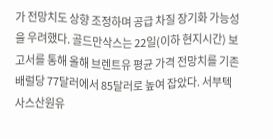가 전망치도 상향 조정하며 공급 차질 장기화 가능성을 우려했다. 골드만삭스는 22일(이하 현지시간) 보고서를 통해 올해 브렌트유 평균 가격 전망치를 기존 배럴당 77달러에서 85달러로 높여 잡았다. 서부텍사스산원유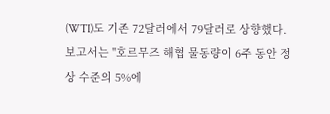(WTI)도 기존 72달러에서 79달러로 상향했다. 보고서는 "호르무즈 해협 물동량이 6주 동안 정상 수준의 5%에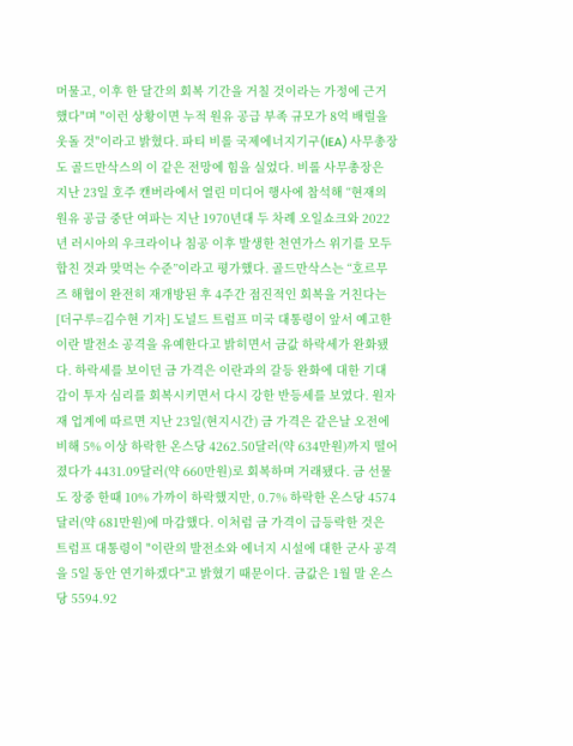머물고, 이후 한 달간의 회복 기간을 거칠 것이라는 가정에 근거했다"며 "이런 상황이면 누적 원유 공급 부족 규모가 8억 배럴을 웃돌 것"이라고 밝혔다. 파티 비롤 국제에너지기구(IEA) 사무총장도 골드만삭스의 이 같은 전망에 힘을 실었다. 비롤 사무총장은 지난 23일 호주 캔버라에서 열린 미디어 행사에 참석해 “현재의 원유 공급 중단 여파는 지난 1970년대 두 차례 오일쇼크와 2022년 러시아의 우크라이나 침공 이후 발생한 천연가스 위기를 모두 합친 것과 맞먹는 수준”이라고 평가했다. 골드만삭스는 “호르무즈 해협이 완전히 재개방된 후 4주간 점진적인 회복을 거친다는
[더구루=김수현 기자] 도널드 트럼프 미국 대통령이 앞서 예고한 이란 발전소 공격을 유예한다고 밝히면서 금값 하락세가 완화됐다. 하락세를 보이던 금 가격은 이란과의 갈등 완화에 대한 기대감이 투자 심리를 회복시키면서 다시 강한 반등세를 보였다. 원자재 업계에 따르면 지난 23일(현지시간) 금 가격은 같은날 오전에 비해 5% 이상 하락한 온스당 4262.50달러(약 634만원)까지 떨어졌다가 4431.09달러(약 660만원)로 회복하며 거래됐다. 금 선물도 장중 한때 10% 가까이 하락했지만, 0.7% 하락한 온스당 4574달러(약 681만원)에 마감했다. 이처럼 금 가격이 급등락한 것은 트럼프 대통령이 "이란의 발전소와 에너지 시설에 대한 군사 공격을 5일 동안 연기하겠다"고 밝혔기 때문이다. 금값은 1월 말 온스당 5594.92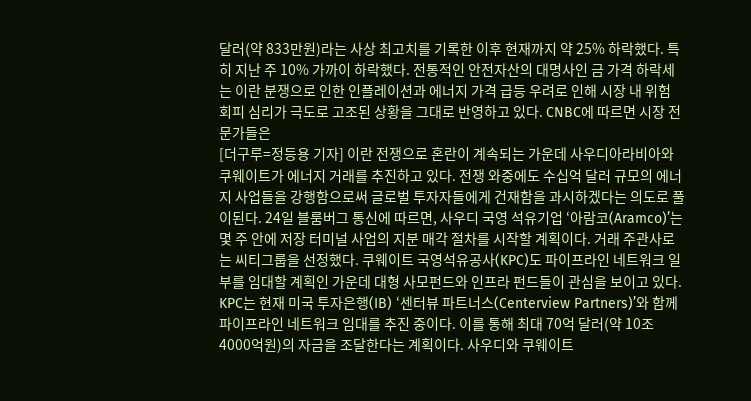달러(약 833만원)라는 사상 최고치를 기록한 이후 현재까지 약 25% 하락했다. 특히 지난 주 10% 가까이 하락했다. 전통적인 안전자산의 대명사인 금 가격 하락세는 이란 분쟁으로 인한 인플레이션과 에너지 가격 급등 우려로 인해 시장 내 위험 회피 심리가 극도로 고조된 상황을 그대로 반영하고 있다. CNBC에 따르면 시장 전문가들은
[더구루=정등용 기자] 이란 전쟁으로 혼란이 계속되는 가운데 사우디아라비아와 쿠웨이트가 에너지 거래를 추진하고 있다. 전쟁 와중에도 수십억 달러 규모의 에너지 사업들을 강행함으로써 글로벌 투자자들에게 건재함을 과시하겠다는 의도로 풀이된다. 24일 블룸버그 통신에 따르면, 사우디 국영 석유기업 ‘아람코(Aramco)’는 몇 주 안에 저장 터미널 사업의 지분 매각 절차를 시작할 계획이다. 거래 주관사로는 씨티그룹을 선정했다. 쿠웨이트 국영석유공사(KPC)도 파이프라인 네트워크 일부를 임대할 계획인 가운데 대형 사모펀드와 인프라 펀드들이 관심을 보이고 있다. KPC는 현재 미국 투자은행(IB) ‘센터뷰 파트너스(Centerview Partners)’와 함께 파이프라인 네트워크 임대를 추진 중이다. 이를 통해 최대 70억 달러(약 10조4000억원)의 자금을 조달한다는 계획이다. 사우디와 쿠웨이트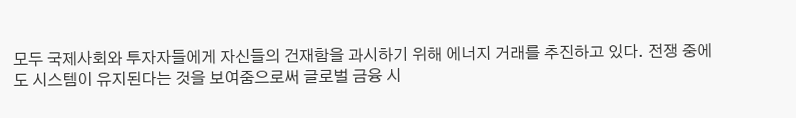모두 국제사회와 투자자들에게 자신들의 건재함을 과시하기 위해 에너지 거래를 추진하고 있다. 전쟁 중에도 시스템이 유지된다는 것을 보여줌으로써 글로벌 금융 시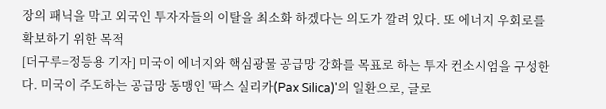장의 패닉을 막고 외국인 투자자들의 이탈을 최소화 하겠다는 의도가 깔려 있다. 또 에너지 우회로를 확보하기 위한 목적
[더구루=정등용 기자] 미국이 에너지와 핵심광물 공급망 강화를 목표로 하는 투자 컨소시엄을 구성한다. 미국이 주도하는 공급망 동맹인 '팍스 실리카(Pax Silica)'의 일환으로, 글로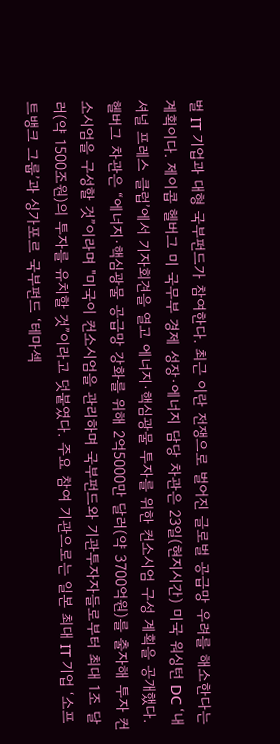벌 IT 기업과 대형 국부펀드가 참여한다. 최근 이란 전쟁으로 벌어진 글로벌 공급망 우려를 해소한다는 계획이다. 제이콥 헬버그 미 국무부 경제 성장·에너지 담당 차관은 23일(현지시간) 미국 워싱턴 DC ‘내셔널 프레스 클럽’에서 기자회견을 열고 에너지·핵심광물 투자를 위한 컨소시엄 구성 계획을 공개했다. 헬버그 차관은 “에너지·핵심광물 공급망 강화를 위해 2억5000만 달러(약 3700억원)를 출자해 투자 컨소시엄을 구성할 것”이라며 "미국이 컨소시엄을 관리하며 국부펀드와 기관투자자들로부터 최대 1조 달러(약 1500조원)의 투자를 유치할 것”이라고 덧붙였다. 주요 참여 기관으로는 일본 최대 IT 기업 ‘소프트뱅크 그룹’과 싱가포르 국부펀드 ‘테마섹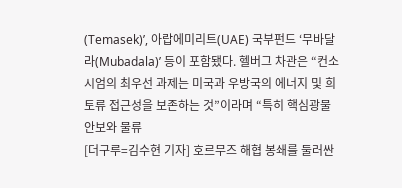(Temasek)’, 아랍에미리트(UAE) 국부펀드 ‘무바달라(Mubadala)’ 등이 포함됐다. 헬버그 차관은 “컨소시엄의 최우선 과제는 미국과 우방국의 에너지 및 희토류 접근성을 보존하는 것”이라며 “특히 핵심광물 안보와 물류
[더구루=김수현 기자] 호르무즈 해협 봉쇄를 둘러싼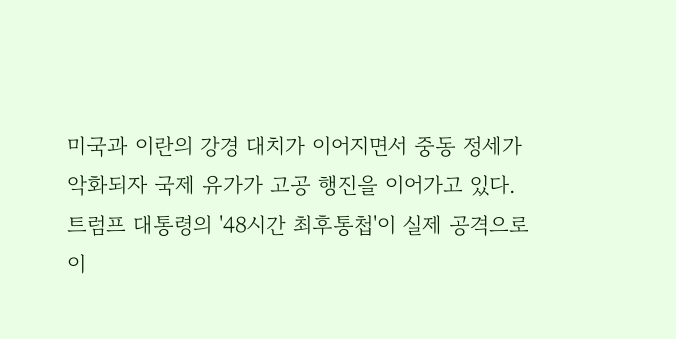미국과 이란의 강경 대치가 이어지면서 중동 정세가 악화되자 국제 유가가 고공 행진을 이어가고 있다. 트럼프 대통령의 '48시간 최후통첩'이 실제 공격으로 이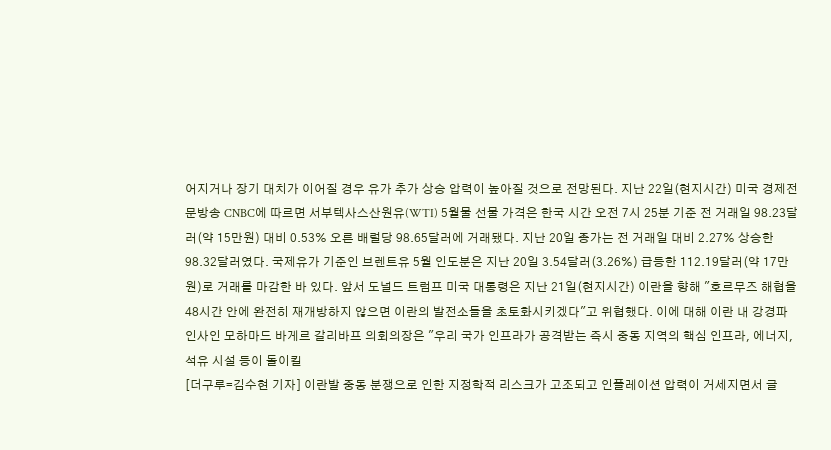어지거나 장기 대치가 이어질 경우 유가 추가 상승 압력이 높아질 것으로 전망된다. 지난 22일(현지시간) 미국 경제전문방송 CNBC에 따르면 서부텍사스산원유(WTI) 5월물 선물 가격은 한국 시간 오전 7시 25분 기준 전 거래일 98.23달러(약 15만원) 대비 0.53% 오른 배럴당 98.65달러에 거래됐다. 지난 20일 종가는 전 거래일 대비 2.27% 상승한 98.32달러였다. 국제유가 기준인 브렌트유 5월 인도분은 지난 20일 3.54달러(3.26%) 급등한 112.19달러(약 17만원)로 거래를 마감한 바 있다. 앞서 도널드 트럼프 미국 대통령은 지난 21일(현지시간) 이란을 향해 "호르무즈 해협을 48시간 안에 완전히 재개방하지 않으면 이란의 발전소들을 초토화시키겠다"고 위협했다. 이에 대해 이란 내 강경파 인사인 모하마드 바게르 갈리바프 의회의장은 "우리 국가 인프라가 공격받는 즉시 중동 지역의 핵심 인프라, 에너지, 석유 시설 등이 돌이킬
[더구루=김수현 기자] 이란발 중동 분쟁으로 인한 지정학적 리스크가 고조되고 인플레이션 압력이 거세지면서 글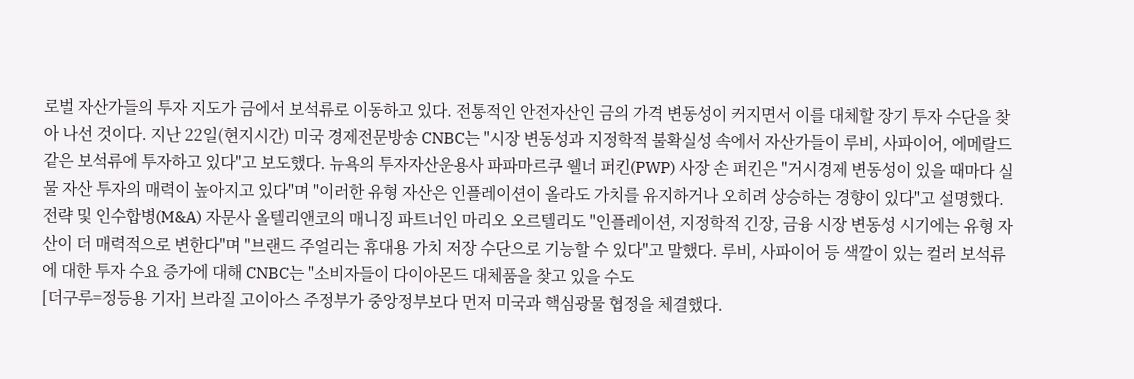로벌 자산가들의 투자 지도가 금에서 보석류로 이동하고 있다. 전통적인 안전자산인 금의 가격 변동성이 커지면서 이를 대체할 장기 투자 수단을 찾아 나선 것이다. 지난 22일(현지시간) 미국 경제전문방송 CNBC는 "시장 변동성과 지정학적 불확실성 속에서 자산가들이 루비, 사파이어, 에메랄드 같은 보석류에 투자하고 있다"고 보도했다. 뉴욕의 투자자산운용사 파파마르쿠 웰너 퍼킨(PWP) 사장 손 퍼킨은 "거시경제 변동성이 있을 때마다 실물 자산 투자의 매력이 높아지고 있다"며 "이러한 유형 자산은 인플레이션이 올라도 가치를 유지하거나 오히려 상승하는 경향이 있다"고 설명했다. 전략 및 인수합병(M&A) 자문사 올텔리앤코의 매니징 파트너인 마리오 오르텔리도 "인플레이션, 지정학적 긴장, 금융 시장 변동성 시기에는 유형 자산이 더 매력적으로 변한다"며 "브랜드 주얼리는 휴대용 가치 저장 수단으로 기능할 수 있다"고 말했다. 루비, 사파이어 등 색깔이 있는 컬러 보석류에 대한 투자 수요 증가에 대해 CNBC는 "소비자들이 다이아몬드 대체품을 찾고 있을 수도
[더구루=정등용 기자] 브라질 고이아스 주정부가 중앙정부보다 먼저 미국과 핵심광물 협정을 체결했다.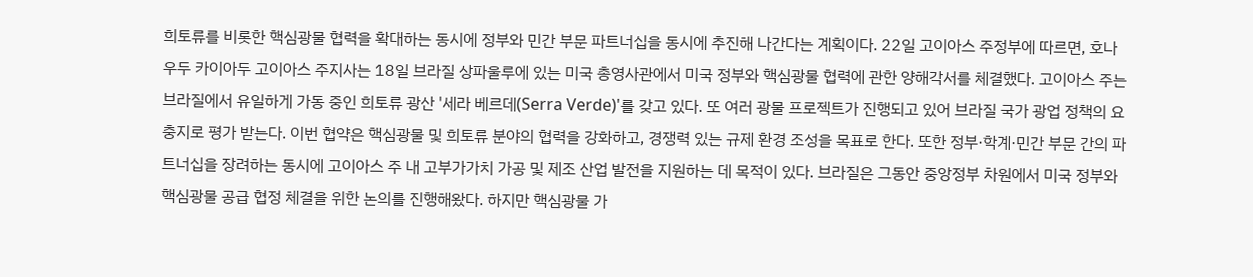희토류를 비롯한 핵심광물 협력을 확대하는 동시에 정부와 민간 부문 파트너십을 동시에 추진해 나간다는 계획이다. 22일 고이아스 주정부에 따르면, 호나우두 카이아두 고이아스 주지사는 18일 브라질 상파울루에 있는 미국 총영사관에서 미국 정부와 핵심광물 협력에 관한 양해각서를 체결했다. 고이아스 주는 브라질에서 유일하게 가동 중인 희토류 광산 '세라 베르데(Serra Verde)'를 갖고 있다. 또 여러 광물 프로젝트가 진행되고 있어 브라질 국가 광업 정책의 요충지로 평가 받는다. 이번 협약은 핵심광물 및 희토류 분야의 협력을 강화하고, 경쟁력 있는 규제 환경 조성을 목표로 한다. 또한 정부·학계·민간 부문 간의 파트너십을 장려하는 동시에 고이아스 주 내 고부가가치 가공 및 제조 산업 발전을 지원하는 데 목적이 있다. 브라질은 그동안 중앙정부 차원에서 미국 정부와 핵심광물 공급 협정 체결을 위한 논의를 진행해왔다. 하지만 핵심광물 가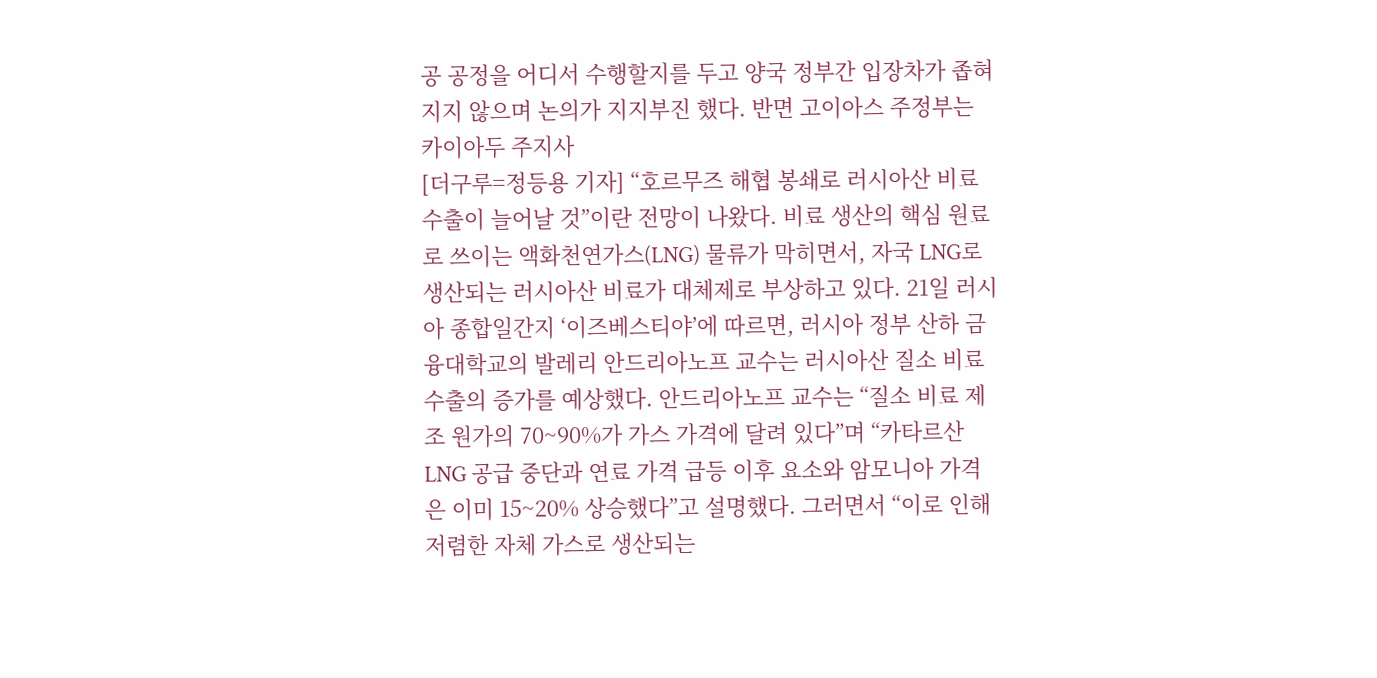공 공정을 어디서 수행할지를 두고 양국 정부간 입장차가 좁혀지지 않으며 논의가 지지부진 했다. 반면 고이아스 주정부는 카이아두 주지사
[더구루=정등용 기자] “호르무즈 해협 봉쇄로 러시아산 비료 수출이 늘어날 것”이란 전망이 나왔다. 비료 생산의 핵심 원료로 쓰이는 액화천연가스(LNG) 물류가 막히면서, 자국 LNG로 생산되는 러시아산 비료가 대체제로 부상하고 있다. 21일 러시아 종합일간지 ‘이즈베스티야’에 따르면, 러시아 정부 산하 금융대학교의 발레리 안드리아노프 교수는 러시아산 질소 비료 수출의 증가를 예상했다. 안드리아노프 교수는 “질소 비료 제조 원가의 70~90%가 가스 가격에 달려 있다”며 “카타르산 LNG 공급 중단과 연료 가격 급등 이후 요소와 암모니아 가격은 이미 15~20% 상승했다”고 설명했다. 그러면서 “이로 인해 저렴한 자체 가스로 생산되는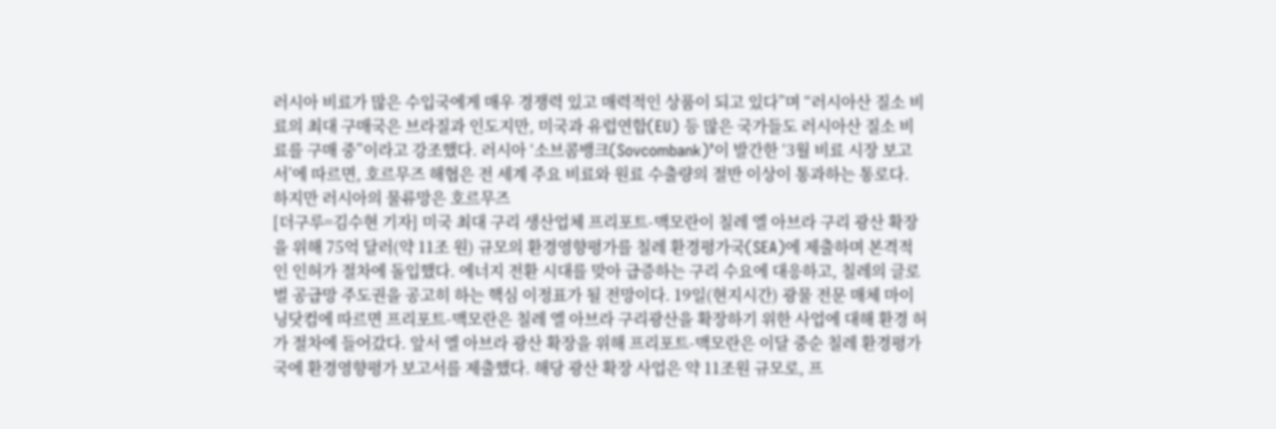러시아 비료가 많은 수입국에게 매우 경쟁력 있고 매력적인 상품이 되고 있다”며 “러시아산 질소 비료의 최대 구매국은 브라질과 인도지만, 미국과 유럽연합(EU) 등 많은 국가들도 러시아산 질소 비료를 구매 중”이라고 강조했다. 러시아 ‘소브콤뱅크(Sovcombank)’이 발간한 ‘3월 비료 시장 보고서’에 따르면, 호르무즈 해협은 전 세계 주요 비료와 원료 수출량의 절반 이상이 통과하는 통로다. 하지만 러시아의 물류망은 호르무즈
[더구루=김수현 기자] 미국 최대 구리 생산업체 프리포트-맥모란이 칠레 엘 아브라 구리 광산 확장을 위해 75억 달러(약 11조 원) 규모의 환경영향평가를 칠레 환경평가국(SEA)에 제출하며 본격적인 인허가 절차에 돌입했다. 에너지 전환 시대를 맞아 급증하는 구리 수요에 대응하고, 칠레의 글로벌 공급망 주도권을 공고히 하는 핵심 이정표가 될 전망이다. 19일(현지시간) 광물 전문 매체 마이닝닷컴에 따르면 프리포트-맥모란은 칠레 엘 아브라 구리광산을 확장하기 위한 사업에 대해 환경 허가 절차에 들어갔다. 앞서 엘 아브라 광산 확장을 위해 프리포트-맥모란은 이달 중순 칠레 환경평가국에 환경영향평가 보고서를 제출했다. 해당 광산 확장 사업은 약 11조원 규모로, 프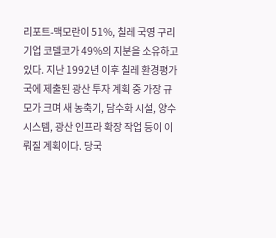리포트-맥모란이 51%, 칠레 국영 구리 기업 코델코가 49%의 지분을 소유하고 있다. 지난 1992년 이후 칠레 환경평가국에 제출된 광산 투자 계획 중 가장 규모가 크며 새 농축기, 담수화 시설, 양수 시스템, 광산 인프라 확장 작업 등이 이뤄질 계획이다. 당국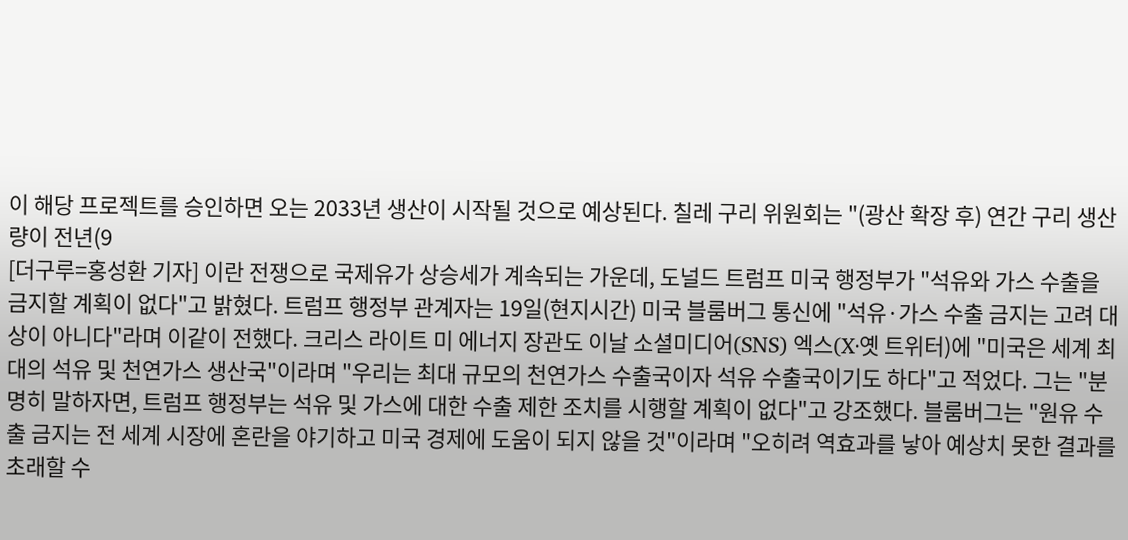이 해당 프로젝트를 승인하면 오는 2033년 생산이 시작될 것으로 예상된다. 칠레 구리 위원회는 "(광산 확장 후) 연간 구리 생산량이 전년(9
[더구루=홍성환 기자] 이란 전쟁으로 국제유가 상승세가 계속되는 가운데, 도널드 트럼프 미국 행정부가 "석유와 가스 수출을 금지할 계획이 없다"고 밝혔다. 트럼프 행정부 관계자는 19일(현지시간) 미국 블룸버그 통신에 "석유·가스 수출 금지는 고려 대상이 아니다"라며 이같이 전했다. 크리스 라이트 미 에너지 장관도 이날 소셜미디어(SNS) 엑스(X·옛 트위터)에 "미국은 세계 최대의 석유 및 천연가스 생산국"이라며 "우리는 최대 규모의 천연가스 수출국이자 석유 수출국이기도 하다"고 적었다. 그는 "분명히 말하자면, 트럼프 행정부는 석유 및 가스에 대한 수출 제한 조치를 시행할 계획이 없다"고 강조했다. 블룸버그는 "원유 수출 금지는 전 세계 시장에 혼란을 야기하고 미국 경제에 도움이 되지 않을 것"이라며 "오히려 역효과를 낳아 예상치 못한 결과를 초래할 수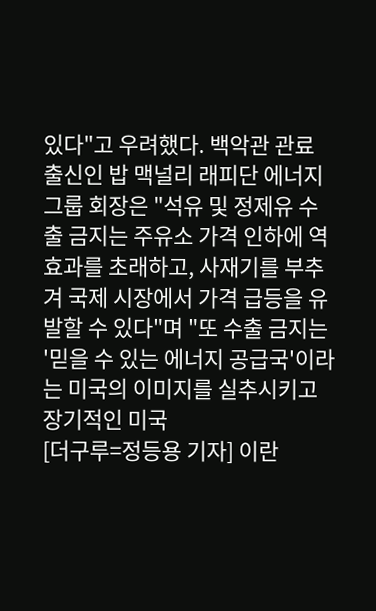있다"고 우려했다. 백악관 관료 출신인 밥 맥널리 래피단 에너지 그룹 회장은 "석유 및 정제유 수출 금지는 주유소 가격 인하에 역효과를 초래하고, 사재기를 부추겨 국제 시장에서 가격 급등을 유발할 수 있다"며 "또 수출 금지는 '믿을 수 있는 에너지 공급국'이라는 미국의 이미지를 실추시키고 장기적인 미국
[더구루=정등용 기자] 이란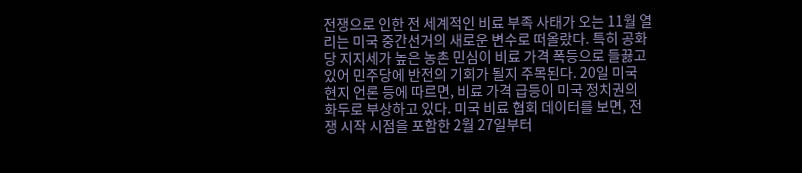전쟁으로 인한 전 세계적인 비료 부족 사태가 오는 11월 열리는 미국 중간선거의 새로운 변수로 떠올랐다. 특히 공화당 지지세가 높은 농촌 민심이 비료 가격 폭등으로 들끓고 있어 민주당에 반전의 기회가 될지 주목된다. 20일 미국 현지 언론 등에 따르면, 비료 가격 급등이 미국 정치권의 화두로 부상하고 있다. 미국 비료 협회 데이터를 보면, 전쟁 시작 시점을 포함한 2월 27일부터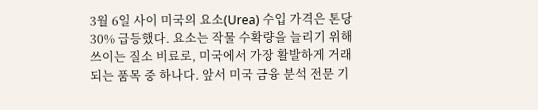3월 6일 사이 미국의 요소(Urea) 수입 가격은 톤당 30% 급등했다. 요소는 작물 수확량을 늘리기 위해 쓰이는 질소 비료로, 미국에서 가장 활발하게 거래되는 품목 중 하나다. 앞서 미국 금융 분석 전문 기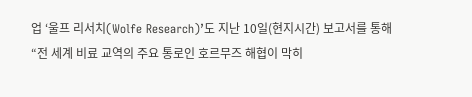업 ‘울프 리서치(Wolfe Research)’도 지난 10일(현지시간) 보고서를 통해 “전 세계 비료 교역의 주요 통로인 호르무즈 해협이 막히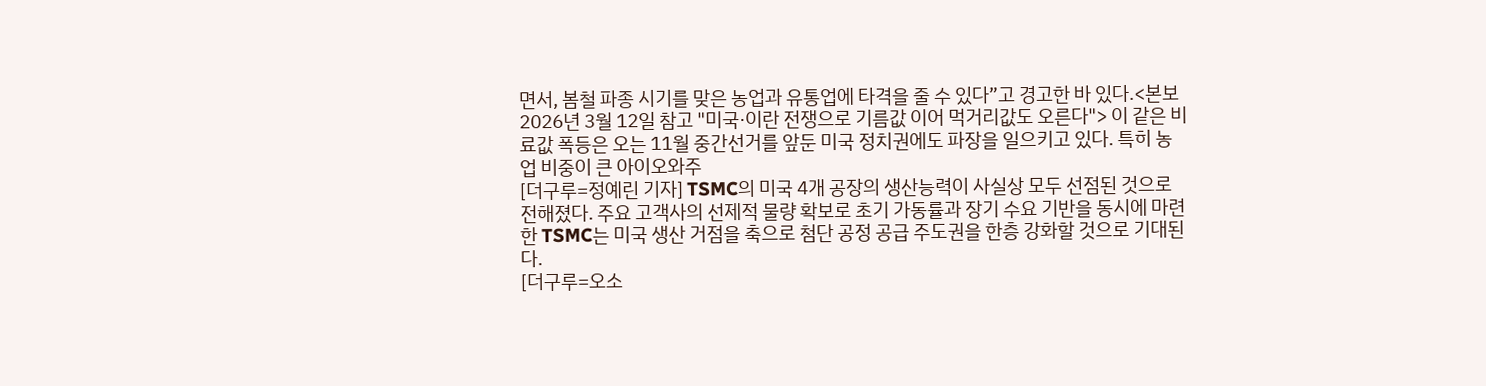면서, 봄철 파종 시기를 맞은 농업과 유통업에 타격을 줄 수 있다”고 경고한 바 있다.<본보 2026년 3월 12일 참고 "미국·이란 전쟁으로 기름값 이어 먹거리값도 오른다"> 이 같은 비료값 폭등은 오는 11월 중간선거를 앞둔 미국 정치권에도 파장을 일으키고 있다. 특히 농업 비중이 큰 아이오와주
[더구루=정예린 기자] TSMC의 미국 4개 공장의 생산능력이 사실상 모두 선점된 것으로 전해졌다. 주요 고객사의 선제적 물량 확보로 초기 가동률과 장기 수요 기반을 동시에 마련한 TSMC는 미국 생산 거점을 축으로 첨단 공정 공급 주도권을 한층 강화할 것으로 기대된다.
[더구루=오소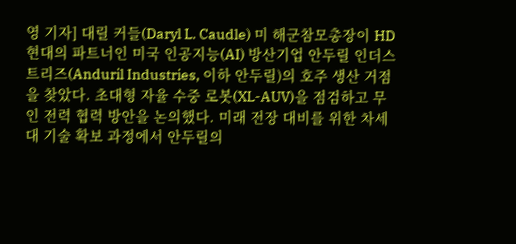영 기자] 대릴 커들(Daryl L. Caudle) 미 해군참모총장이 HD현대의 파트너인 미국 인공지능(AI) 방산기업 안두릴 인더스트리즈(Anduril Industries, 이하 안두릴)의 호주 생산 거점을 찾았다. 초대형 자율 수중 로봇(XL-AUV)을 점검하고 무인 전력 협력 방안을 논의했다. 미래 전장 대비를 위한 차세대 기술 확보 과정에서 안두릴의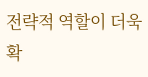전략적 역할이 더욱 확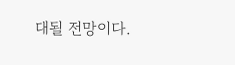대될 전망이다.